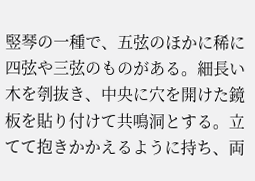竪琴の一種で、五弦のほかに稀に四弦や三弦のものがある。細長い木を刳抜き、中央に穴を開けた鏡板を貼り付けて共鳴洞とする。立てて抱きかかえるように持ち、両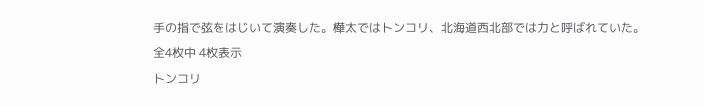手の指で弦をはじいて演奏した。樺太ではトンコリ、北海道西北部では力と呼ばれていた。
全4枚中 4枚表示
トンコリ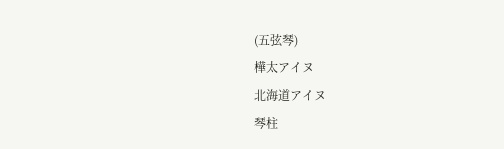(五弦琴)
樺太アイヌ
北海道アイヌ
琴柱